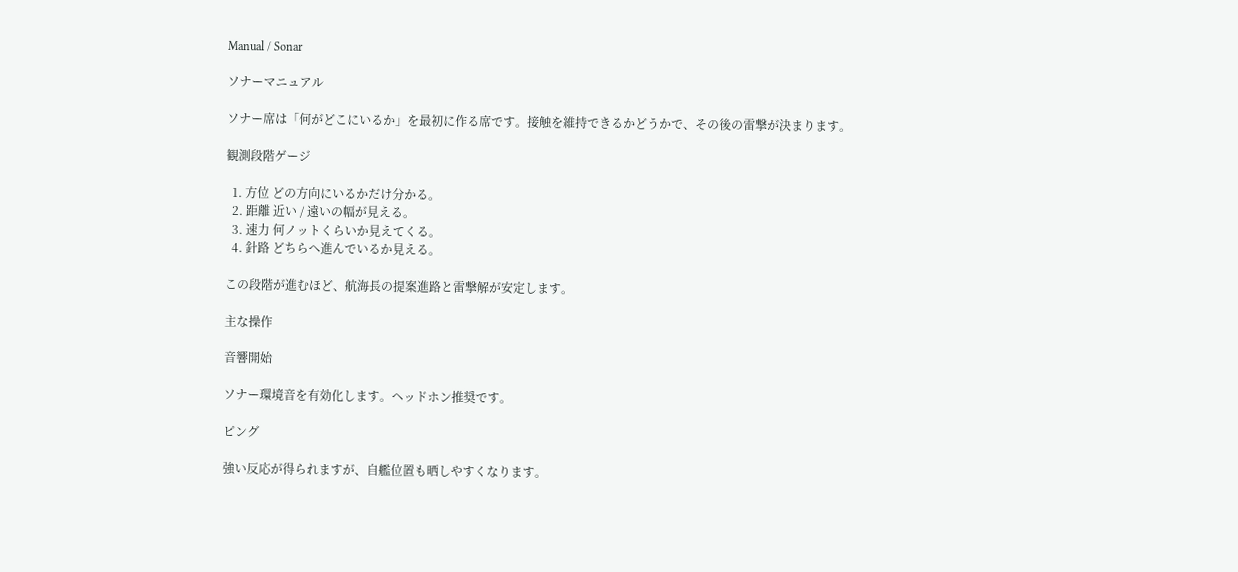Manual / Sonar

ソナーマニュアル

ソナー席は「何がどこにいるか」を最初に作る席です。接触を維持できるかどうかで、その後の雷撃が決まります。

観測段階ゲージ

  1. 方位 どの方向にいるかだけ分かる。
  2. 距離 近い / 遠いの幅が見える。
  3. 速力 何ノットくらいか見えてくる。
  4. 針路 どちらへ進んでいるか見える。

この段階が進むほど、航海長の提案進路と雷撃解が安定します。

主な操作

音響開始

ソナー環境音を有効化します。ヘッドホン推奨です。

ピング

強い反応が得られますが、自艦位置も晒しやすくなります。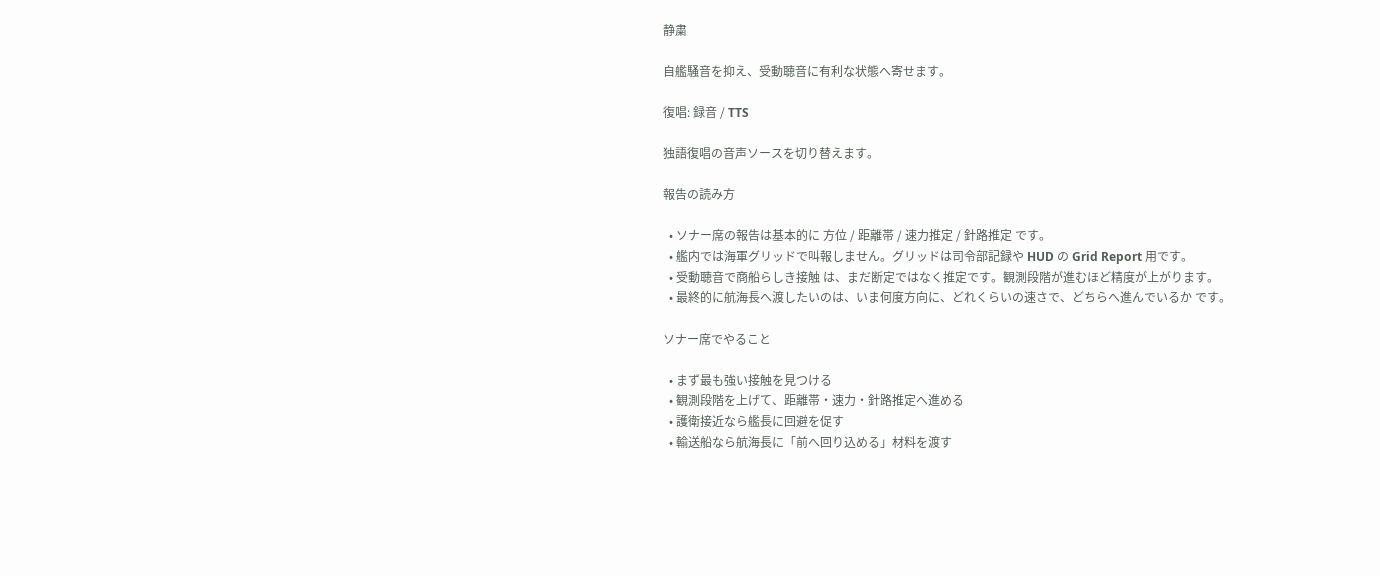静粛

自艦騒音を抑え、受動聴音に有利な状態へ寄せます。

復唱: 録音 / TTS

独語復唱の音声ソースを切り替えます。

報告の読み方

  • ソナー席の報告は基本的に 方位 / 距離帯 / 速力推定 / 針路推定 です。
  • 艦内では海軍グリッドで叫報しません。グリッドは司令部記録や HUD の Grid Report 用です。
  • 受動聴音で商船らしき接触 は、まだ断定ではなく推定です。観測段階が進むほど精度が上がります。
  • 最終的に航海長へ渡したいのは、いま何度方向に、どれくらいの速さで、どちらへ進んでいるか です。

ソナー席でやること

  • まず最も強い接触を見つける
  • 観測段階を上げて、距離帯・速力・針路推定へ進める
  • 護衛接近なら艦長に回避を促す
  • 輸送船なら航海長に「前へ回り込める」材料を渡す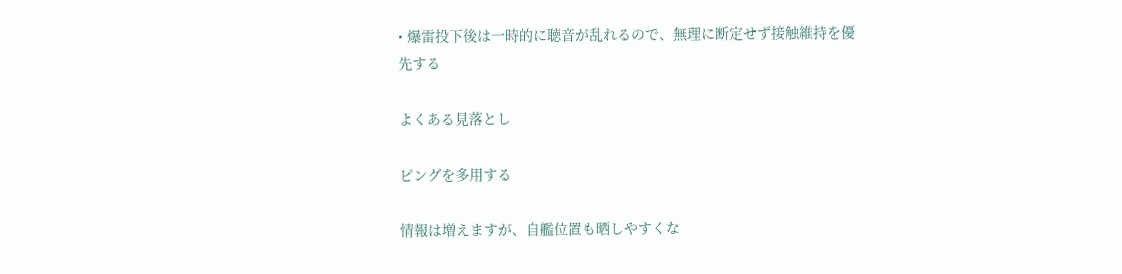• 爆雷投下後は一時的に聴音が乱れるので、無理に断定せず接触維持を優先する

よくある見落とし

ピングを多用する

情報は増えますが、自艦位置も晒しやすくな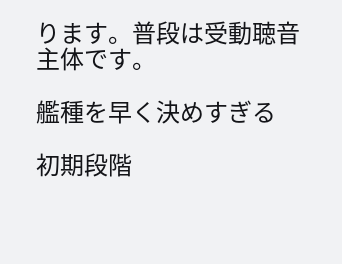ります。普段は受動聴音主体です。

艦種を早く決めすぎる

初期段階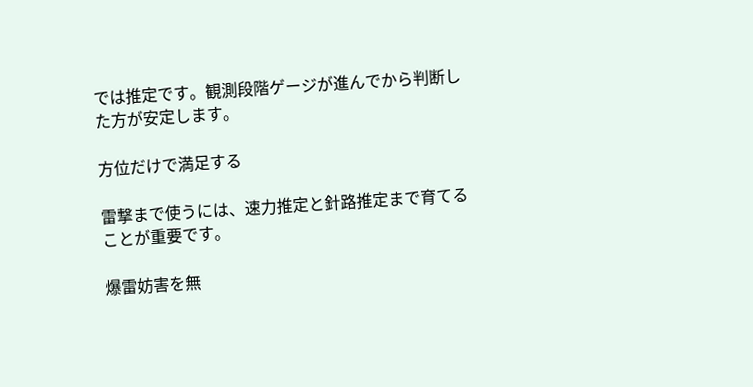では推定です。観測段階ゲージが進んでから判断した方が安定します。

方位だけで満足する

雷撃まで使うには、速力推定と針路推定まで育てることが重要です。

爆雷妨害を無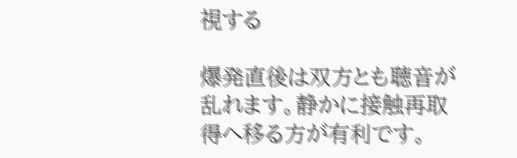視する

爆発直後は双方とも聴音が乱れます。静かに接触再取得へ移る方が有利です。